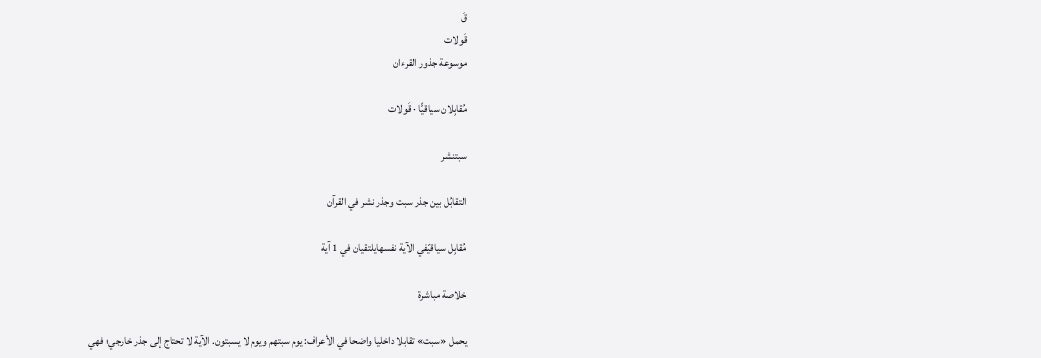قَ
قَولات
موسوعة جذور القرءان

مُقابِلان سياقيًّا · قَولات

سبتنشر

التقابُل بين جذر سبت وجذر نشر في القرآن

مُقابِل سياقيّفي الآية نفسهايلتقيان في 1 آية

خلاصة مباشرة

يحمل «سبت» تقابلا داخليا واضحا في الأعراف: يوم سبتهم ويوم لا يسبتون. الآية لا تحتاج إلى جذر خارجي؛ فهي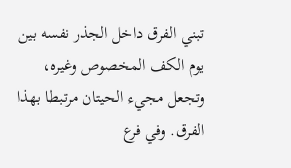تبني الفرق داخل الجذر نفسه بين يوم الكف المخصوص وغيره، وتجعل مجيء الحيتان مرتبطا بهذا الفرق. وفي فرع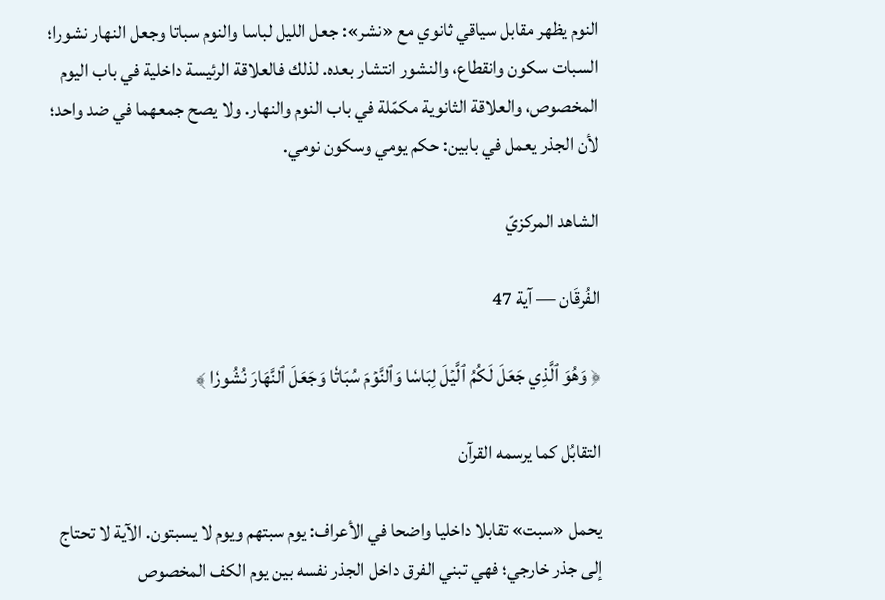النوم يظهر مقابل سياقي ثانوي مع «نشر»: جعل الليل لباسا والنوم سباتا وجعل النهار نشورا؛ السبات سكون وانقطاع، والنشور انتشار بعده. لذلك فالعلاقة الرئيسة داخلية في باب اليوم المخصوص، والعلاقة الثانوية مكمّلة في باب النوم والنهار. ولا يصح جمعهما في ضد واحد؛ لأن الجذر يعمل في بابين: حكم يومي وسكون نومي.

الشاهد المركزيّ

الفُرقَان — آية 47

﴿ وَهُوَ ٱلَّذِي جَعَلَ لَكُمُ ٱلَّيۡلَ لِبَاسٗا وَٱلنَّوۡمَ سُبَاتٗا وَجَعَلَ ٱلنَّهَارَ نُشُورٗا ﴾

التقابُل كما يرسمه القرآن

يحمل «سبت» تقابلا داخليا واضحا في الأعراف: يوم سبتهم ويوم لا يسبتون. الآية لا تحتاج إلى جذر خارجي؛ فهي تبني الفرق داخل الجذر نفسه بين يوم الكف المخصوص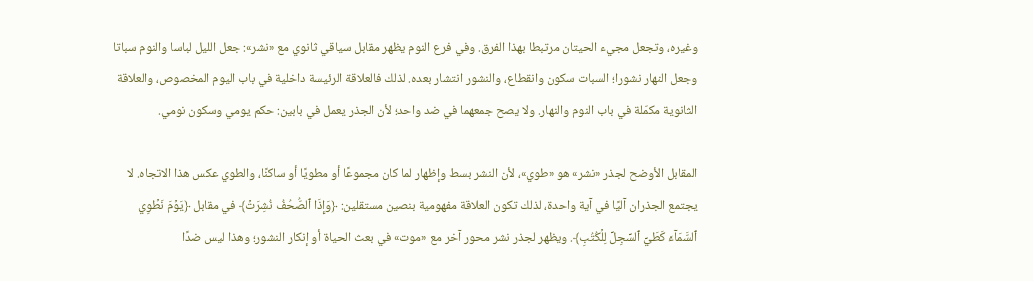وغيره، وتجعل مجيء الحيتان مرتبطا بهذا الفرق. وفي فرع النوم يظهر مقابل سياقي ثانوي مع «نشر»: جعل الليل لباسا والنوم سباتا وجعل النهار نشورا؛ السبات سكون وانقطاع، والنشور انتشار بعده. لذلك فالعلاقة الرئيسة داخلية في باب اليوم المخصوص، والعلاقة الثانوية مكمّلة في باب النوم والنهار. ولا يصح جمعهما في ضد واحد؛ لأن الجذر يعمل في بابين: حكم يومي وسكون نومي.

المقابل الأوضح لجذر «نشر» هو «طوي»، لأن النشر بسط وإظهار لما كان مجموعًا أو مطويًا أو ساكنًا، والطوي عكس هذا الاتجاه. لا يجتمع الجذران آليًا في آية واحدة، لذلك تكون العلاقة مفهومية بنصين مستقلين: ﴿وَإِذَا ٱلصُّحُفُ نُشِرَتۡ﴾ في مقابل ﴿يَوۡمَ نَطۡوِي ٱلسَّمَآءَ كَطَيِّ ٱلسِّجِلِّ لِلۡكُتُبِ﴾. ويظهر لجذر نشر محور آخر مع «موت» في بعث الحياة أو إنكار النشور؛ وهذا ليس ضدًا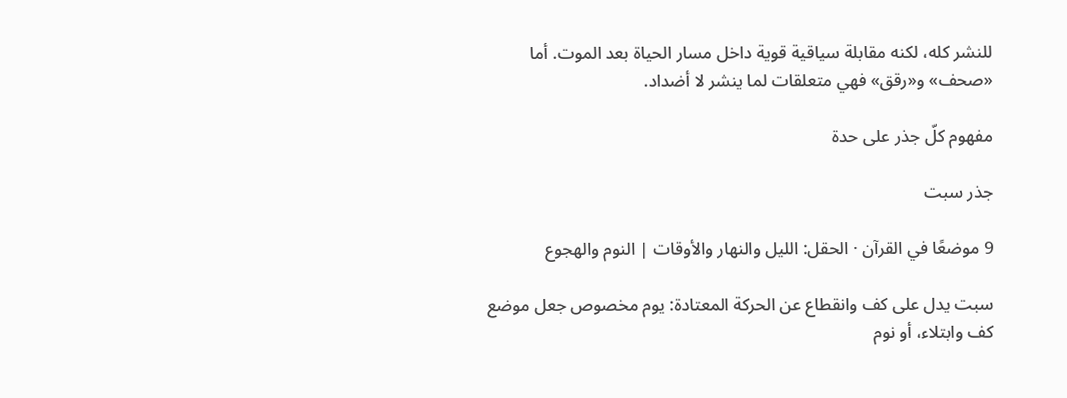للنشر كله، لكنه مقابلة سياقية قوية داخل مسار الحياة بعد الموت. أما «صحف» و«رقق» فهي متعلقات لما ينشر لا أضداد.

مفهوم كلّ جذر على حدة

جذر سبت

9 موضعًا في القرآن · الحقل: الليل والنهار والأوقات | النوم والهجوع

سبت يدل على كف وانقطاع عن الحركة المعتادة: يوم مخصوص جعل موضع كف وابتلاء، أو نوم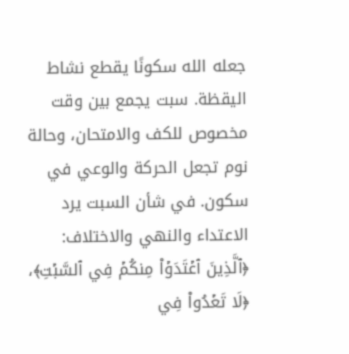جعله الله سكونًا يقطع نشاط اليقظة. سبت يجمع بين وقت مخصوص للكف والامتحان، وحالة نوم تجعل الحركة والوعي في سكون. في شأن السبت يرد الاعتداء والنهي والاختلاف: ﴿ٱلَّذِينَ ٱعۡتَدَوۡاْ مِنكُمۡ فِي ٱلسَّبۡتِ﴾، ﴿لَا تَعۡدُواْ فِي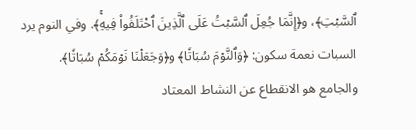ٱلسَّبۡتِ﴾، و﴿إِنَّمَا جُعِلَ ٱلسَّبۡتُ عَلَى ٱلَّذِينَ ٱخۡتَلَفُواْ فِيهِۚ﴾. وفي النوم يرد السبات نعمة سكون: ﴿وَٱلنَّوۡمَ سُبَاتٗا﴾ و﴿وَجَعَلۡنَا نَوۡمَكُمۡ سُبَاتٗا﴾. والجامع هو الانقطاع عن النشاط المعتاد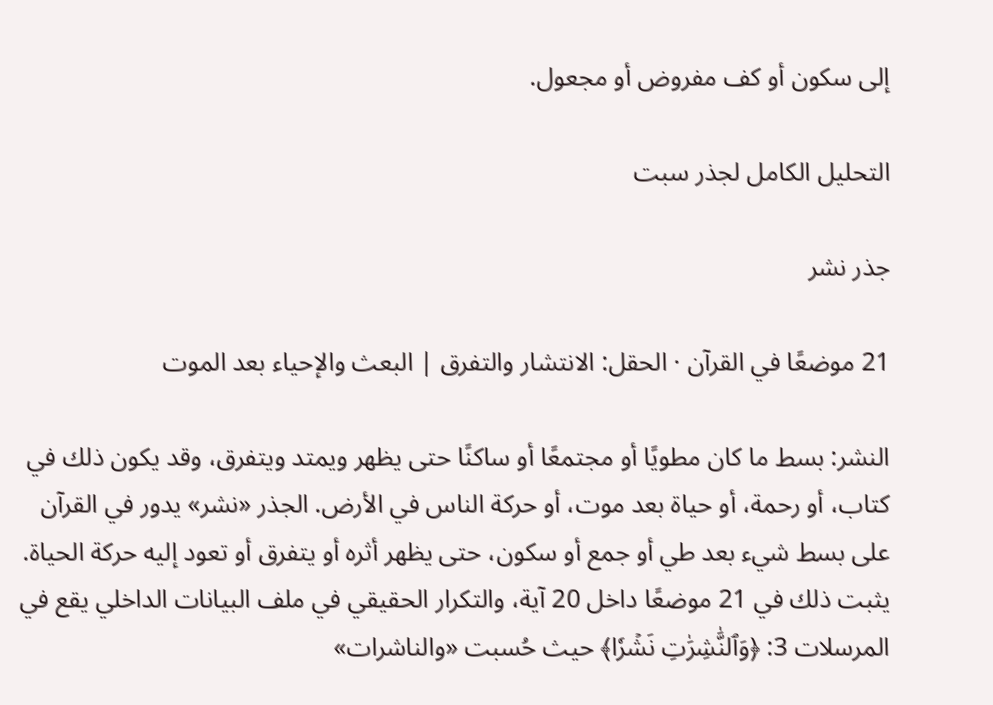إلى سكون أو كف مفروض أو مجعول.

التحليل الكامل لجذر سبت

جذر نشر

21 موضعًا في القرآن · الحقل: الانتشار والتفرق | البعث والإحياء بعد الموت

النشر: بسط ما كان مطويًا أو مجتمعًا أو ساكنًا حتى يظهر ويمتد ويتفرق، وقد يكون ذلك في كتاب، أو رحمة، أو حياة بعد موت، أو حركة الناس في الأرض. الجذر «نشر» يدور في القرآن على بسط شيء بعد طي أو جمع أو سكون، حتى يظهر أثره أو يتفرق أو تعود إليه حركة الحياة. يثبت ذلك في 21 موضعًا داخل 20 آية، والتكرار الحقيقي في ملف البيانات الداخلي يقع في المرسلات 3: ﴿وَٱلنَّٰشِرَٰتِ نَشۡرٗا﴾ حيث حُسبت «والناشرات»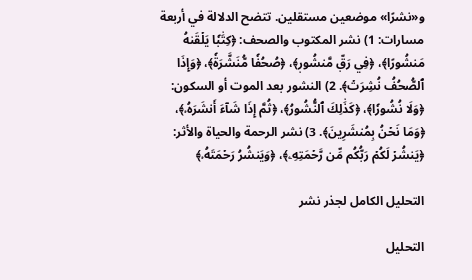و«نشرًا» موضعين مستقلين. تتضح الدلالة في أربعة مسارات: 1) نشر المكتوب والصحف: ﴿كِتَٰبٗا يَلۡقَىٰهُ مَنشُورًا﴾، ﴿فِي رَقّٖ مَّنشُورٖ﴾، ﴿صُحُفٗا مُّنَشَّرَةٗ﴾، ﴿وَإِذَا ٱلصُّحُفُ نُشِرَتۡ﴾. 2) النشور بعد الموت أو السكون: ﴿وَلَا نُشُورٗا﴾، ﴿كَذَٰلِكَ ٱلنُّشُورُ﴾، ﴿ثُمَّ إِذَا شَآءَ أَنشَرَهُۥ﴾، ﴿وَمَا نَحۡنُ بِمُنشَرِينَ﴾. 3) نشر الرحمة والحياة والأثر: ﴿يَنشُرۡ لَكُمۡ رَبُّكُم مِّن رَّحۡمَتِهِۦ﴾، ﴿وَيَنشُرُ رَحۡمَتَهُۥ﴾

التحليل الكامل لجذر نشر

التحليل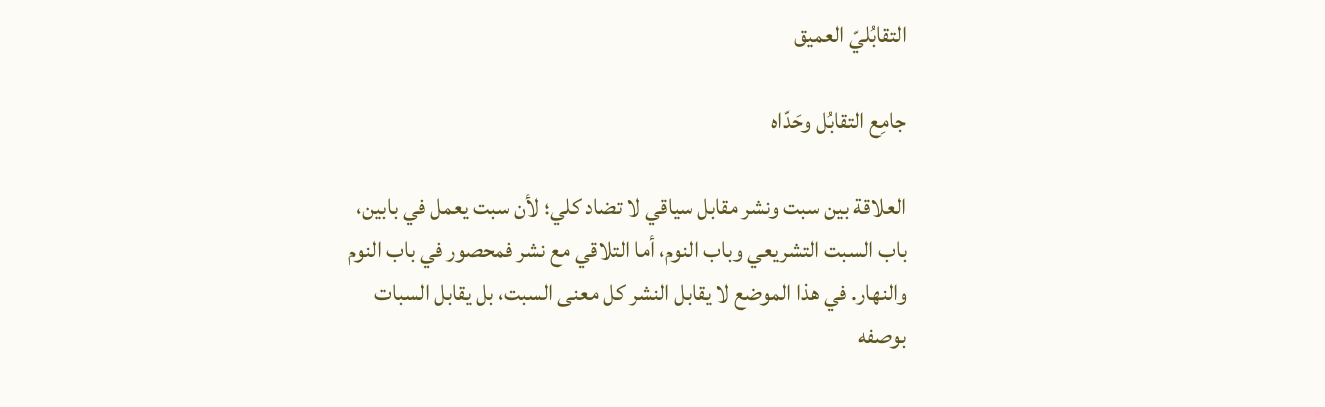التقابُليّ العميق

جامِع التقابُل وحَدّاه

العلاقة بين سبت ونشر مقابل سياقي لا تضاد كلي؛ لأن سبت يعمل في بابين، باب السبت التشريعي وباب النوم، أما التلاقي مع نشر فمحصور في باب النوم والنهار. في هذا الموضع لا يقابل النشر كل معنى السبت، بل يقابل السبات بوصفه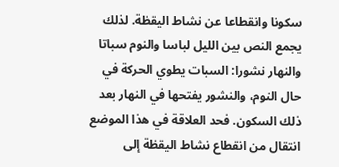سكونا وانقطاعا عن نشاط اليقظة. لذلك يجمع النص بين الليل لباسا والنوم سباتا والنهار نشورا: السبات يطوي الحركة في حال النوم، والنشور يفتحها في النهار بعد ذلك السكون. فحد العلاقة في هذا الموضع انتقال من انقطاع نشاط اليقظة إلى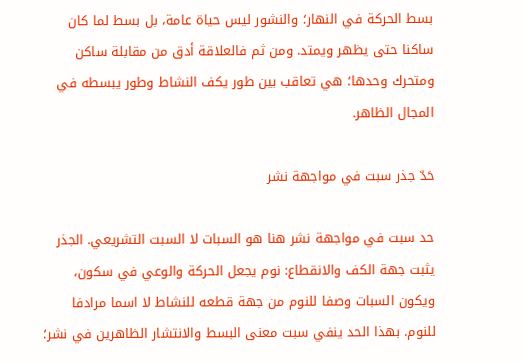بسط الحركة في النهار؛ والنشور ليس حياة عامة، بل بسط لما كان ساكنا حتى يظهر ويمتد. ومن ثم فالعلاقة أدق من مقابلة ساكن ومتحرك وحدها؛ هي تعاقب بين طور يكف النشاط وطور يبسطه في المجال الظاهر.

حَدّ جذر سبت في مواجهة نشر

حد سبت في مواجهة نشر هنا هو السبات لا السبت التشريعي. الجذر يثبت جهة الكف والانقطاع: نوم يجعل الحركة والوعي في سكون، ويكون السبات وصفا للنوم من جهة قطعه للنشاط لا اسما مرادفا للنوم. بهذا الحد ينفي سبت معنى البسط والانتشار الظاهرين في نشر؛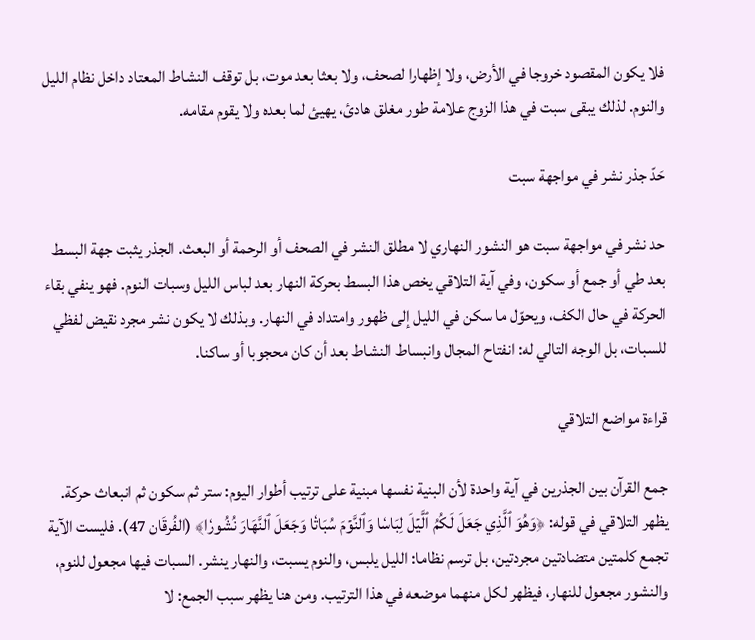فلا يكون المقصود خروجا في الأرض، ولا إظهارا لصحف، ولا بعثا بعد موت، بل توقف النشاط المعتاد داخل نظام الليل والنوم. لذلك يبقى سبت في هذا الزوج علامة طور مغلق هادئ، يهيئ لما بعده ولا يقوم مقامه.

حَدّ جذر نشر في مواجهة سبت

حد نشر في مواجهة سبت هو النشور النهاري لا مطلق النشر في الصحف أو الرحمة أو البعث. الجذر يثبت جهة البسط بعد طي أو جمع أو سكون، وفي آية التلاقي يخص هذا البسط بحركة النهار بعد لباس الليل وسبات النوم. فهو ينفي بقاء الحركة في حال الكف، ويحوّل ما سكن في الليل إلى ظهور وامتداد في النهار. وبذلك لا يكون نشر مجرد نقيض لفظي للسبات، بل الوجه التالي له: انفتاح المجال وانبساط النشاط بعد أن كان محجوبا أو ساكنا.

قراءة مواضع التلاقي

جمع القرآن بين الجذرين في آية واحدة لأن البنية نفسها مبنية على ترتيب أطوار اليوم: ستر ثم سكون ثم انبعاث حركة. يظهر التلاقي في قوله: ﴿وَهُوَ ٱلَّذِي جَعَلَ لَكُمُ ٱلَّيۡلَ لِبَاسٗا وَٱلنَّوۡمَ سُبَاتٗا وَجَعَلَ ٱلنَّهَارَ نُشُورٗا﴾ (الفُرقَان 47). فليست الآية تجمع كلمتين متضادتين مجردتين، بل ترسم نظاما: الليل يلبس، والنوم يسبت، والنهار ينشر. السبات فيها مجعول للنوم، والنشور مجعول للنهار، فيظهر لكل منهما موضعه في هذا الترتيب. ومن هنا يظهر سبب الجمع: لا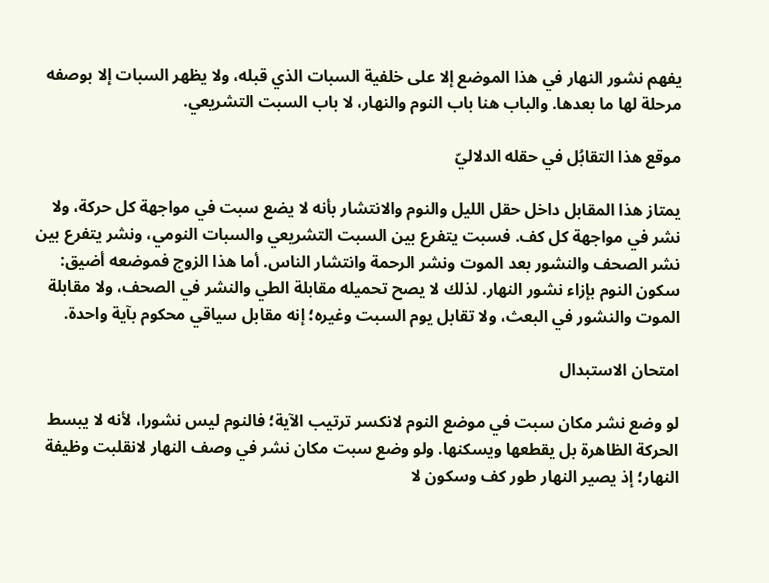يفهم نشور النهار في هذا الموضع إلا على خلفية السبات الذي قبله، ولا يظهر السبات إلا بوصفه مرحلة لها ما بعدها. والباب هنا باب النوم والنهار، لا باب السبت التشريعي.

موقع هذا التقابُل في حقله الدلاليّ

يمتاز هذا المقابل داخل حقل الليل والنوم والانتشار بأنه لا يضع سبت في مواجهة كل حركة، ولا نشر في مواجهة كل كف. فسبت يتفرع بين السبت التشريعي والسبات النومي، ونشر يتفرع بين نشر الصحف والنشور بعد الموت ونشر الرحمة وانتشار الناس. أما هذا الزوج فموضعه أضيق: سكون النوم بإزاء نشور النهار. لذلك لا يصح تحميله مقابلة الطي والنشر في الصحف، ولا مقابلة الموت والنشور في البعث، ولا تقابل يوم السبت وغيره؛ إنه مقابل سياقي محكوم بآية واحدة.

امتحان الاستبدال

لو وضع نشر مكان سبت في موضع النوم لانكسر ترتيب الآية؛ فالنوم ليس نشورا، لأنه لا يبسط الحركة الظاهرة بل يقطعها ويسكنها. ولو وضع سبت مكان نشر في وصف النهار لانقلبت وظيفة النهار؛ إذ يصير النهار طور كف وسكون لا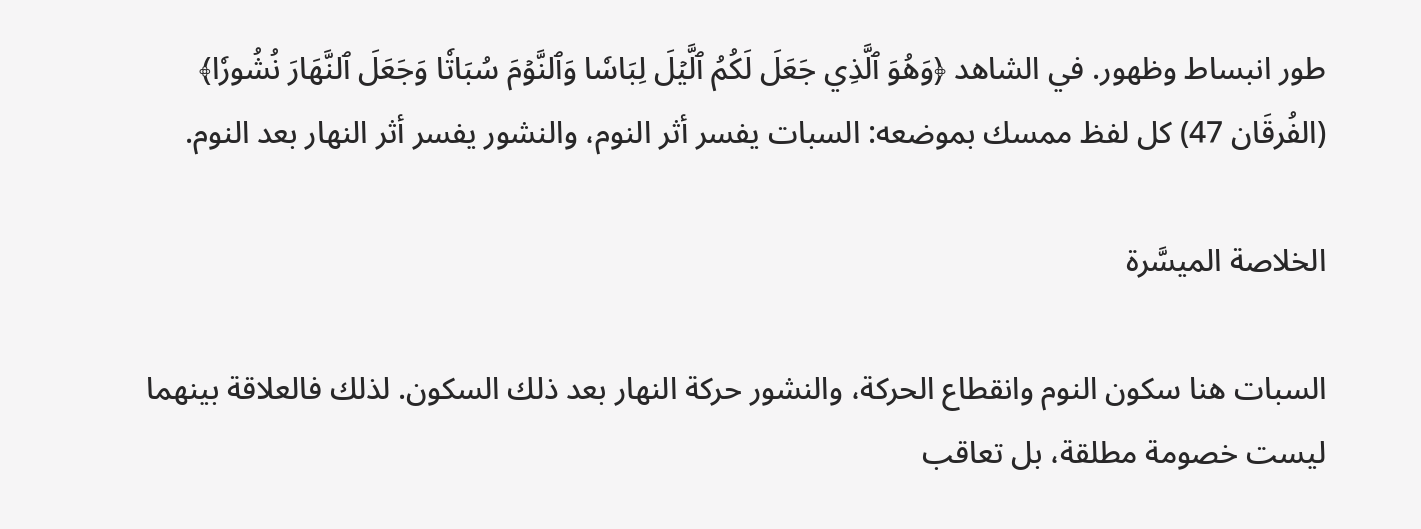طور انبساط وظهور. في الشاهد ﴿وَهُوَ ٱلَّذِي جَعَلَ لَكُمُ ٱلَّيۡلَ لِبَاسٗا وَٱلنَّوۡمَ سُبَاتٗا وَجَعَلَ ٱلنَّهَارَ نُشُورٗا﴾ (الفُرقَان 47) كل لفظ ممسك بموضعه: السبات يفسر أثر النوم، والنشور يفسر أثر النهار بعد النوم.

الخلاصة الميسَّرة

السبات هنا سكون النوم وانقطاع الحركة، والنشور حركة النهار بعد ذلك السكون. لذلك فالعلاقة بينهما ليست خصومة مطلقة، بل تعاقب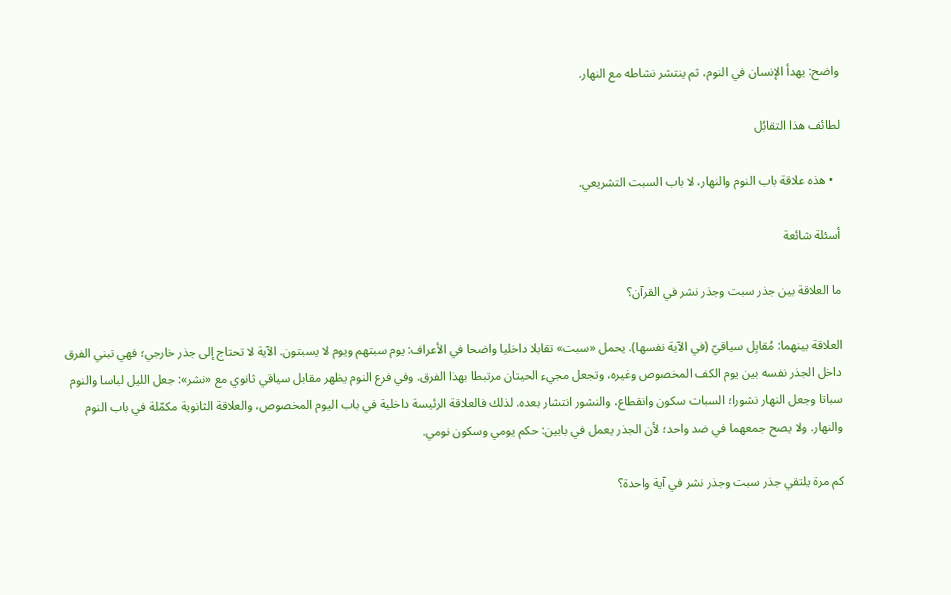واضح: يهدأ الإنسان في النوم، ثم ينتشر نشاطه مع النهار.

لطائف هذا التقابُل

  • هذه علاقة باب النوم والنهار، لا باب السبت التشريعي.

أسئلة شائعة

ما العلاقة بين جذر سبت وجذر نشر في القرآن؟

العلاقة بينهما: مُقابِل سياقيّ (في الآية نفسها). يحمل «سبت» تقابلا داخليا واضحا في الأعراف: يوم سبتهم ويوم لا يسبتون. الآية لا تحتاج إلى جذر خارجي؛ فهي تبني الفرق داخل الجذر نفسه بين يوم الكف المخصوص وغيره، وتجعل مجيء الحيتان مرتبطا بهذا الفرق. وفي فرع النوم يظهر مقابل سياقي ثانوي مع «نشر»: جعل الليل لباسا والنوم سباتا وجعل النهار نشورا؛ السبات سكون وانقطاع، والنشور انتشار بعده. لذلك فالعلاقة الرئيسة داخلية في باب اليوم المخصوص، والعلاقة الثانوية مكمّلة في باب النوم والنهار. ولا يصح جمعهما في ضد واحد؛ لأن الجذر يعمل في بابين: حكم يومي وسكون نومي.

كم مرة يلتقي جذر سبت وجذر نشر في آية واحدة؟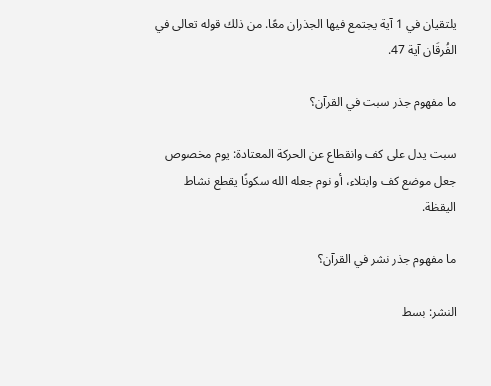يلتقيان في 1 آية يجتمع فيها الجذران معًا. من ذلك قوله تعالى في الفُرقَان آية 47.

ما مفهوم جذر سبت في القرآن؟

سبت يدل على كف وانقطاع عن الحركة المعتادة: يوم مخصوص جعل موضع كف وابتلاء، أو نوم جعله الله سكونًا يقطع نشاط اليقظة.

ما مفهوم جذر نشر في القرآن؟

النشر: بسط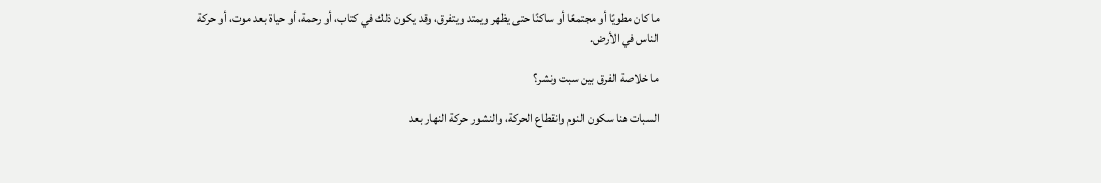ما كان مطويًا أو مجتمعًا أو ساكنًا حتى يظهر ويمتد ويتفرق، وقد يكون ذلك في كتاب، أو رحمة، أو حياة بعد موت، أو حركة الناس في الأرض.

ما خلاصة الفرق بين سبت ونشر؟

السبات هنا سكون النوم وانقطاع الحركة، والنشور حركة النهار بعد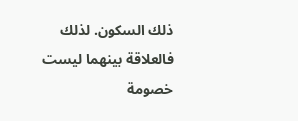ذلك السكون. لذلك فالعلاقة بينهما ليست خصومة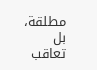مطلقة، بل تعاقب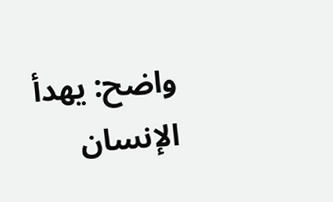واضح: يهدأ الإنسان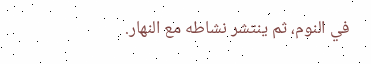في النوم، ثم ينتشر نشاطه مع النهار.